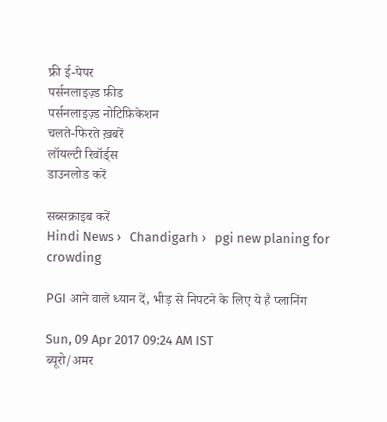फ्री ई-पेपर
पर्सनलाइज़्ड फ़ीड
पर्सनलाइज़्ड नोटिफ़िकेशन
चलते-फिरते ख़बरें
लॉयल्टी रिवॉर्ड्स
डाउनलोड करें

सब्सक्राइब करें
Hindi News ›   Chandigarh ›   pgi new planing for crowding

PGI आने वाले ध्यान दें, भीड़ से निपटने के लिए ये है प्लानिंग

Sun, 09 Apr 2017 09:24 AM IST
ब्यूरो/अमर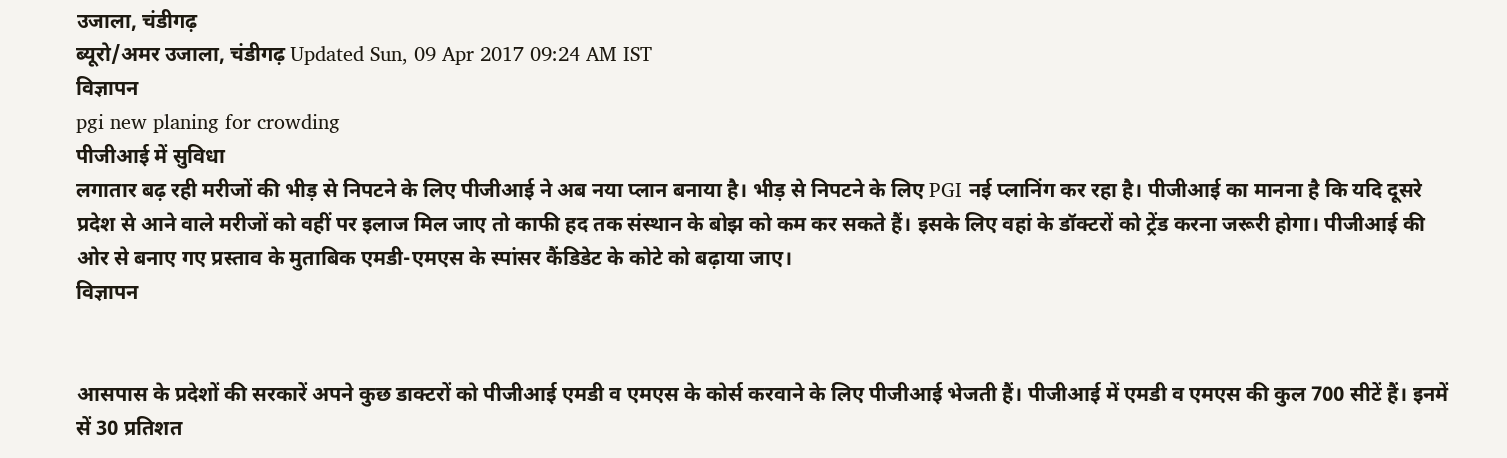उजाला, चंडीगढ़
ब्यूरो/अमर उजाला, चंडीगढ़ Updated Sun, 09 Apr 2017 09:24 AM IST
विज्ञापन
pgi new planing for crowding
पीजीआई में सुविधा
लगातार बढ़ रही मरीजों की भीड़ से निपटने के लिए पीजीआई ने अब नया प्लान बनाया है। भीड़ से निपटने के लिए PGI नई प्लानिंग कर रहा है। पीजीआई का मानना है कि यदि दूसरे प्रदेश से आने वाले मरीजों को वहीं पर इलाज मिल जाए तो काफी हद तक संस्थान के बोझ को कम कर सकते हैं। इसके लिए वहां के डॉक्टरों को ट्रेंड करना जरूरी होगा। पीजीआई की ओर से बनाए गए प्रस्ताव के मुताबिक एमडी-एमएस के स्पांसर कैंडिडेट के कोटे को बढ़ाया जाए।
विज्ञापन


आसपास के प्रदेशों की सरकारें अपने कुछ डाक्टरों को पीजीआई एमडी व एमएस के कोर्स करवाने के लिए पीजीआई भेजती हैं। पीजीआई में एमडी व एमएस की कुल 700 सीटें हैं। इनमें सें 30 प्रतिशत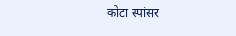कोटा स्पांसर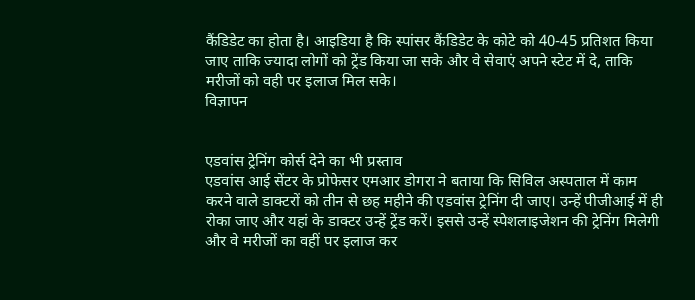कैंडिडेट का होता है। आइडिया है कि स्पांसर कैंडिडेट के कोटे को 40-45 प्रतिशत किया जाए ताकि ज्यादा लोगों को ट्रेंड किया जा सके और वे सेवाएं अपने स्टेट में दे, ताकि मरीजों को वही पर इलाज मिल सके।
विज्ञापन


एडवांस ट्रेनिंग कोर्स देने का भी प्रस्ताव
एडवांस आई सेंटर के प्रोफेसर एमआर डोगरा ने बताया कि सिविल अस्पताल में काम करने वाले डाक्टरों को तीन से छह महीने की एडवांस ट्रेनिंग दी जाए। उन्हें पीजीआई में ही रोका जाए और यहां के डाक्टर उन्हें ट्रेंड करें। इससे उन्हें स्पेशलाइजेशन की ट्रेनिंग मिलेगी और वे मरीजों का वहीं पर इलाज कर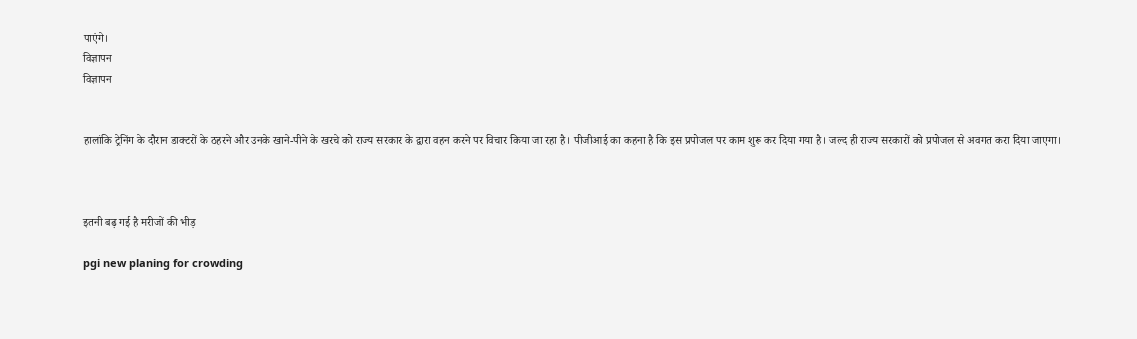पाएंगे।
विज्ञापन
विज्ञापन


हालांकि ट्रेनिंग के दौरान डाक्टरों के ठहरने और उनके खाने-पीने के खरचे को राज्य सरकार के द्वारा वहन करने पर विचार किया जा रहा है। पीजीआई का कहना है कि इस प्रपोजल पर काम शुरू कर दिया गया है। जल्द ही राज्य सरकारों को प्रपोजल से अवगत करा दिया जाएगा।



इतनी बढ़ गई है मरीजों की भीड़

pgi new planing for crowding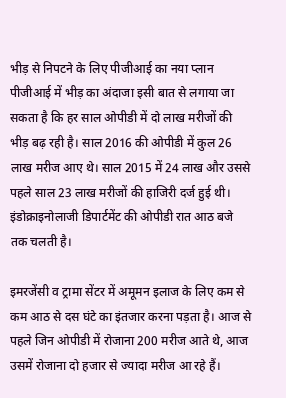भीड़ से निपटने के लिए पीजीआई का नया प्लान
पीजीआई में भीड़ का अंदाजा इसी बात से लगाया जा सकता है कि हर साल ओपीडी में दो लाख मरीजों की भीड़ बढ़ रही है। साल 2016 की ओपीडी में कुल 26 लाख मरीज आए थे। साल 2015 में 24 लाख और उससे पहले साल 23 लाख मरीजों की हाजिरी दर्ज हुई थी। इंडोक्राइनोलाजी डिपार्टमेंट की ओपीडी रात आठ बजे तक चलती है।

इमरजेंसी व ट्रामा सेंटर में अमूमन इलाज के लिए कम से कम आठ से दस घंटे का इंतजार करना पड़ता है। आज से पहले जिन ओपीडी में रोजाना 200 मरीज आते थे, आज उसमें रोजाना दो हजार से ज्यादा मरीज आ रहे हैं।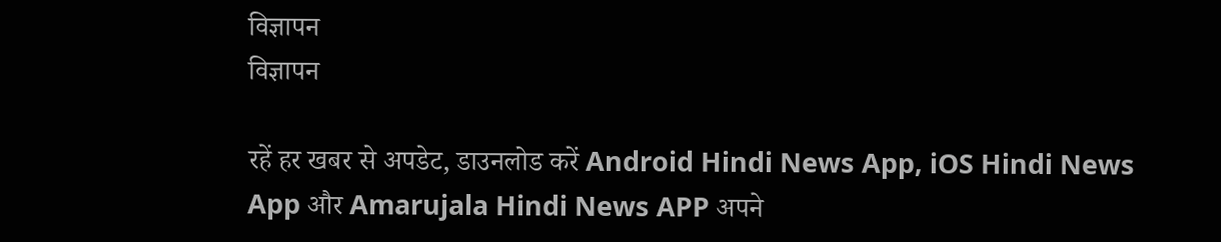विज्ञापन
विज्ञापन

रहें हर खबर से अपडेट, डाउनलोड करें Android Hindi News App, iOS Hindi News App और Amarujala Hindi News APP अपने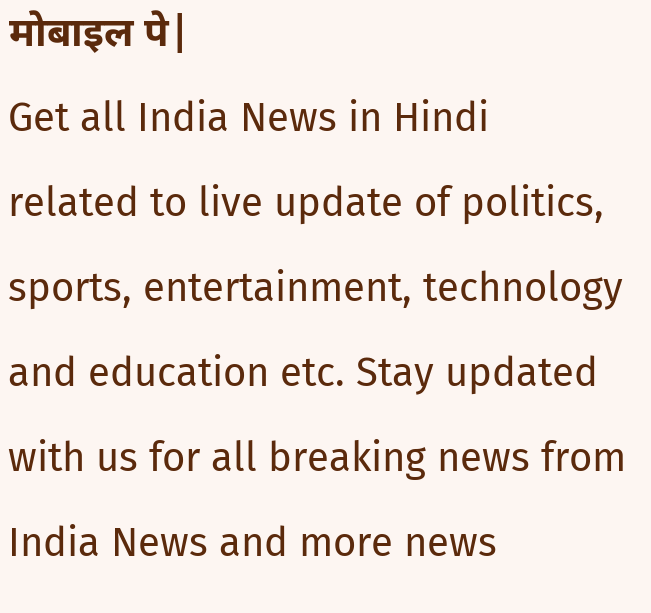मोबाइल पे|
Get all India News in Hindi related to live update of politics, sports, entertainment, technology and education etc. Stay updated with us for all breaking news from India News and more news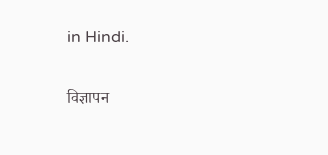in Hindi.

विज्ञापन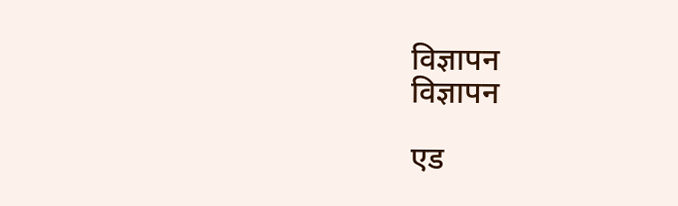विज्ञापन
विज्ञापन

एड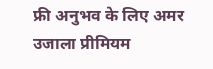फ्री अनुभव के लिए अमर उजाला प्रीमियम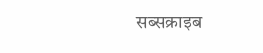सब्सक्राइब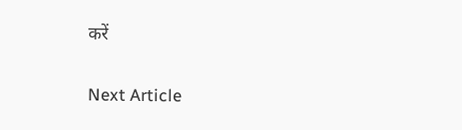करें

Next Article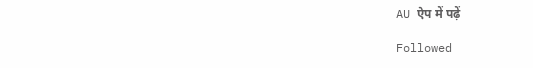AU ऐप में पढ़ें

Followed